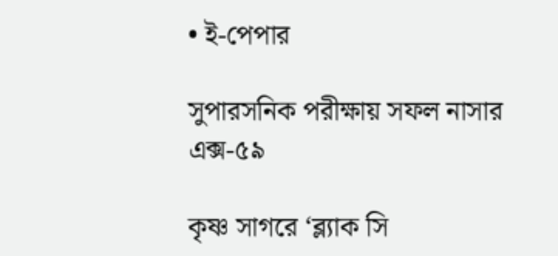• ই-পেপার

সুপারসনিক পরীক্ষায় সফল নাসার এক্স-৫৯

কৃষ্ণ সাগরে ‘ব্ল্যাক সি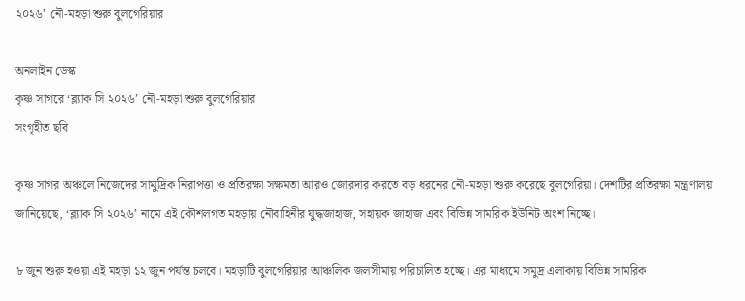২০২৬’ নৌ-মহড়া শুরু বুলগেরিয়ার

অনলাইন ডেস্ক
কৃষ্ণ সাগরে ‘ব্ল্যাক সি ২০২৬’ নৌ-মহড়া শুরু বুলগেরিয়ার
সংগৃহীত ছবি

কৃষ্ণ সাগর অঞ্চলে নিজেদের সামুদ্রিক নিরাপত্তা ও প্রতিরক্ষা সক্ষমতা আরও জোরদার করতে বড় ধরনের নৌ-মহড়া শুরু করেছে বুলগেরিয়া। দেশটির প্রতিরক্ষা মন্ত্রণালয় জানিয়েছে, ‘ব্ল্যাক সি ২০২৬’ নামে এই কৌশলগত মহড়ায় নৌবাহিনীর যুদ্ধজাহাজ, সহায়ক জাহাজ এবং বিভিন্ন সামরিক ইউনিট অংশ নিচ্ছে।

৮ জুন শুরু হওয়া এই মহড়া ১২ জুন পর্যন্ত চলবে। মহড়াটি বুলগেরিয়ার আঞ্চলিক জলসীমায় পরিচালিত হচ্ছে। এর মাধ্যমে সমুদ্র এলাকায় বিভিন্ন সামরিক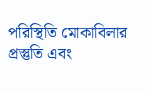পরিস্থিতি মোকাবিলার প্রস্তুতি এবং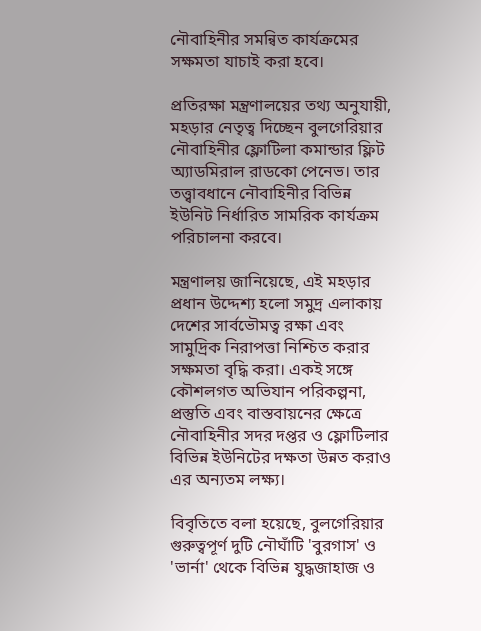নৌবাহিনীর সমন্বিত কার্যক্রমের সক্ষমতা যাচাই করা হবে।

প্রতিরক্ষা মন্ত্রণালয়ের তথ্য অনুযায়ী, মহড়ার নেতৃত্ব দিচ্ছেন বুলগেরিয়ার নৌবাহিনীর ফ্লোটিলা কমান্ডার ফ্লিট অ্যাডমিরাল রাডকো পেনেভ। তার তত্ত্বাবধানে নৌবাহিনীর বিভিন্ন ইউনিট নির্ধারিত সামরিক কার্যক্রম পরিচালনা করবে।

মন্ত্রণালয় জানিয়েছে, এই মহড়ার প্রধান উদ্দেশ্য হলো সমুদ্র এলাকায় দেশের সার্বভৌমত্ব রক্ষা এবং সামুদ্রিক নিরাপত্তা নিশ্চিত করার সক্ষমতা বৃদ্ধি করা। একই সঙ্গে কৌশলগত অভিযান পরিকল্পনা, প্রস্তুতি এবং বাস্তবায়নের ক্ষেত্রে নৌবাহিনীর সদর দপ্তর ও ফ্লোটিলার বিভিন্ন ইউনিটের দক্ষতা উন্নত করাও এর অন্যতম লক্ষ্য।

বিবৃতিতে বলা হয়েছে, বুলগেরিয়ার গুরুত্বপূর্ণ দুটি নৌঘাঁটি 'বুরগাস' ও 'ভার্না' থেকে বিভিন্ন যুদ্ধজাহাজ ও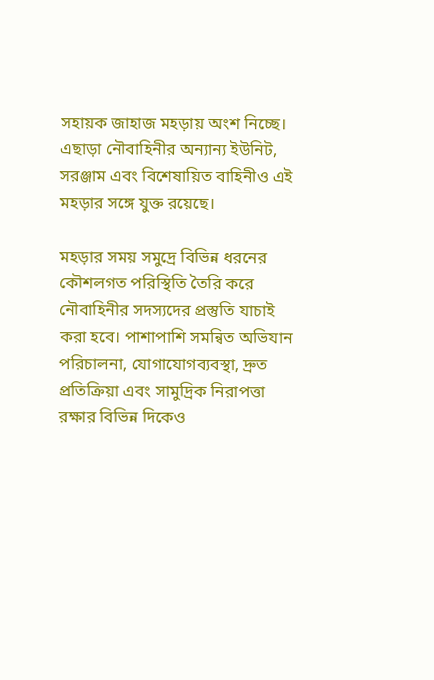সহায়ক জাহাজ মহড়ায় অংশ নিচ্ছে। এছাড়া নৌবাহিনীর অন্যান্য ইউনিট, সরঞ্জাম এবং বিশেষায়িত বাহিনীও এই মহড়ার সঙ্গে যুক্ত রয়েছে।

মহড়ার সময় সমুদ্রে বিভিন্ন ধরনের কৌশলগত পরিস্থিতি তৈরি করে নৌবাহিনীর সদস্যদের প্রস্তুতি যাচাই করা হবে। পাশাপাশি সমন্বিত অভিযান পরিচালনা, যোগাযোগব্যবস্থা, দ্রুত প্রতিক্রিয়া এবং সামুদ্রিক নিরাপত্তা রক্ষার বিভিন্ন দিকেও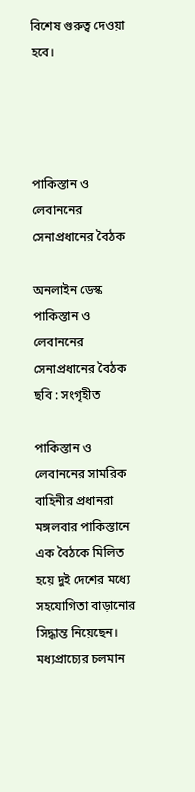বিশেষ গুরুত্ব দেওয়া হবে।




পাকিস্তান ও লেবাননের সেনাপ্রধানের বৈঠক

অনলাইন ডেস্ক
পাকিস্তান ও লেবাননের সেনাপ্রধানের বৈঠক
ছবি : সংগৃহীত

পাকিস্তান ও লেবাননের সামরিক বাহিনীর প্রধানরা মঙ্গলবার পাকিস্তানে এক বৈঠকে মিলিত হয়ে দুই দেশের মধ্যে সহযোগিতা বাড়ানোর সিদ্ধান্ত নিয়েছেন। মধ্যপ্রাচ্যের চলমান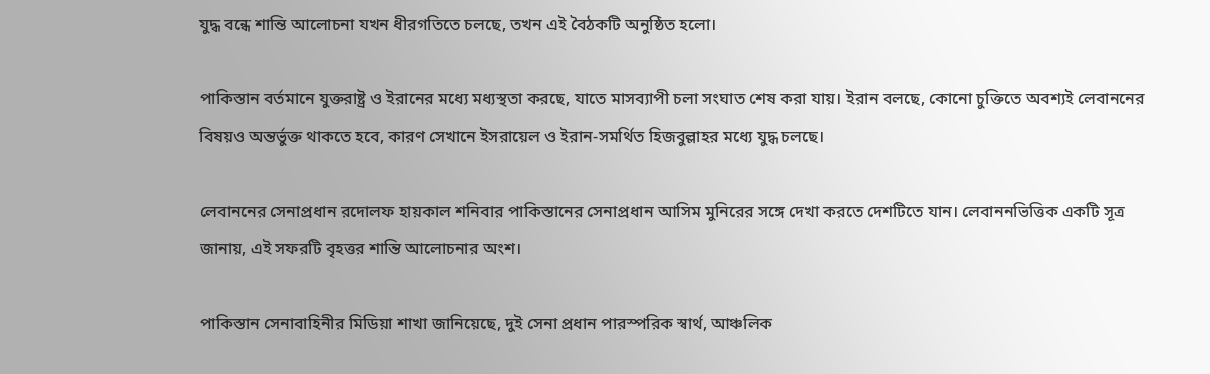যুদ্ধ বন্ধে শান্তি আলোচনা যখন ধীরগতিতে চলছে, তখন এই বৈঠকটি অনুষ্ঠিত হলো।

পাকিস্তান বর্তমানে যুক্তরাষ্ট্র ও ইরানের মধ্যে মধ্যস্থতা করছে, যাতে মাসব্যাপী চলা সংঘাত শেষ করা যায়। ইরান বলছে, কোনো চুক্তিতে অবশ্যই লেবাননের বিষয়ও অন্তর্ভুক্ত থাকতে হবে, কারণ সেখানে ইসরায়েল ও ইরান-সমর্থিত হিজবুল্লাহর মধ্যে যুদ্ধ চলছে।

লেবাননের সেনাপ্রধান রদোলফ হায়কাল শনিবার পাকিস্তানের সেনাপ্রধান আসিম মুনিরের সঙ্গে দেখা করতে দেশটিতে যান। লেবাননভিত্তিক একটি সূত্র জানায়, এই সফরটি বৃহত্তর শান্তি আলোচনার অংশ।

পাকিস্তান সেনাবাহিনীর মিডিয়া শাখা জানিয়েছে, দুই সেনা প্রধান পারস্পরিক স্বার্থ, আঞ্চলিক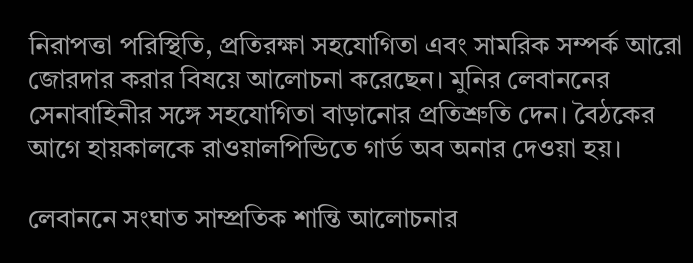নিরাপত্তা পরিস্থিতি, প্রতিরক্ষা সহযোগিতা এবং সামরিক সম্পর্ক আরো জোরদার করার বিষয়ে আলোচনা করেছেন। মুনির লেবাননের সেনাবাহিনীর সঙ্গে সহযোগিতা বাড়ানোর প্রতিশ্রুতি দেন। বৈঠকের আগে হায়কালকে রাওয়ালপিন্ডিতে গার্ড অব অনার দেওয়া হয়।

লেবাননে সংঘাত সাম্প্রতিক শান্তি আলোচনার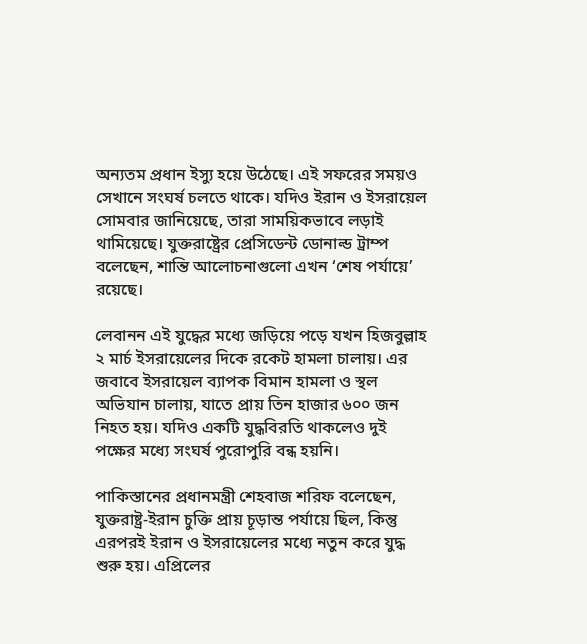অন্যতম প্রধান ইস্যু হয়ে উঠেছে। এই সফরের সময়ও সেখানে সংঘর্ষ চলতে থাকে। যদিও ইরান ও ইসরায়েল সোমবার জানিয়েছে, তারা সাময়িকভাবে লড়াই থামিয়েছে। যুক্তরাষ্ট্রের প্রেসিডেন্ট ডোনাল্ড ট্রাম্প বলেছেন, শান্তি আলোচনাগুলো এখন ‘শেষ পর্যায়ে’ রয়েছে।

লেবানন এই যুদ্ধের মধ্যে জড়িয়ে পড়ে যখন হিজবুল্লাহ ২ মার্চ ইসরায়েলের দিকে রকেট হামলা চালায়। এর জবাবে ইসরায়েল ব্যাপক বিমান হামলা ও স্থল অভিযান চালায়, যাতে প্রায় তিন হাজার ৬০০ জন নিহত হয়। যদিও একটি যুদ্ধবিরতি থাকলেও দুই পক্ষের মধ্যে সংঘর্ষ পুরোপুরি বন্ধ হয়নি।

পাকিস্তানের প্রধানমন্ত্রী শেহবাজ শরিফ বলেছেন, যুক্তরাষ্ট্র-ইরান চুক্তি প্রায় চূড়ান্ত পর্যায়ে ছিল, কিন্তু এরপরই ইরান ও ইসরায়েলের মধ্যে নতুন করে যুদ্ধ শুরু হয়। এপ্রিলের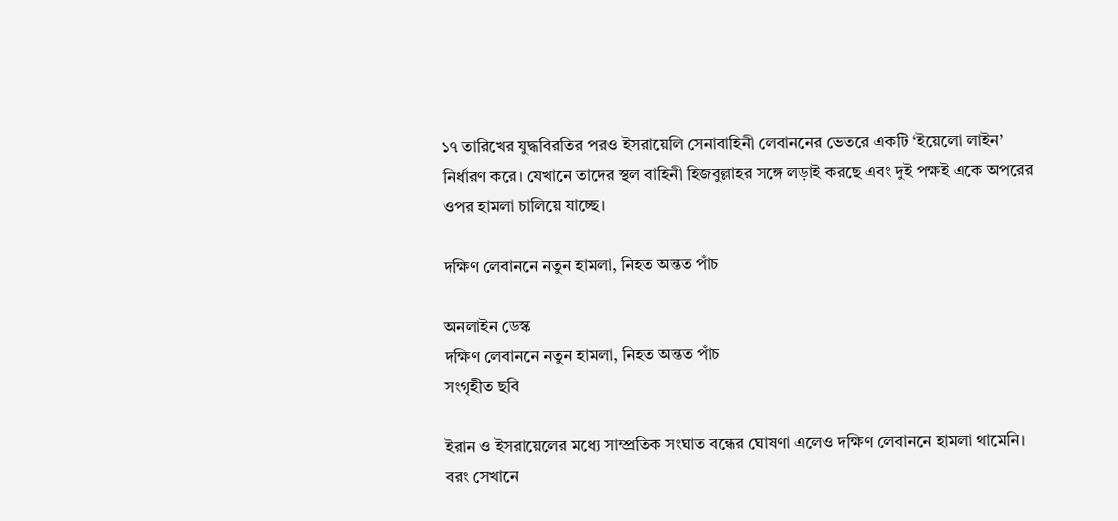১৭ তারিখের যুদ্ধবিরতির পরও ইসরায়েলি সেনাবাহিনী লেবাননের ভেতরে একটি ‘ইয়েলো লাইন’ নির্ধারণ করে। যেখানে তাদের স্থল বাহিনী হিজবুল্লাহর সঙ্গে লড়াই করছে এবং দুই পক্ষই একে অপরের ওপর হামলা চালিয়ে যাচ্ছে।

দক্ষিণ লেবাননে নতুন হামলা, নিহত অন্তত পাঁচ

অনলাইন ডেস্ক
দক্ষিণ লেবাননে নতুন হামলা, নিহত অন্তত পাঁচ
সংগৃহীত ছবি

ইরান ও ইসরায়েলের মধ্যে সাম্প্রতিক সংঘাত বন্ধের ঘোষণা এলেও দক্ষিণ লেবাননে হামলা থামেনি। বরং সেখানে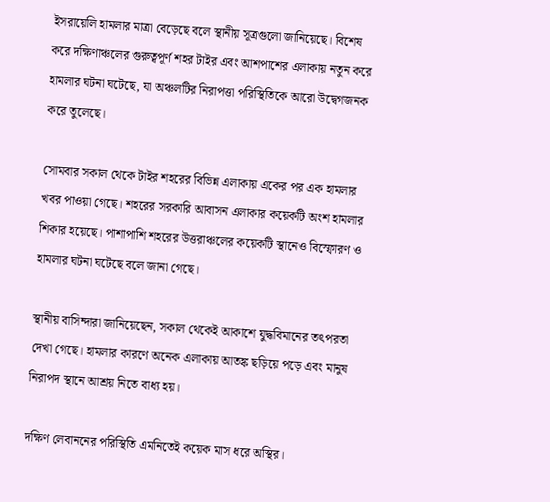ইসরায়েলি হামলার মাত্রা বেড়েছে বলে স্থানীয় সূত্রগুলো জানিয়েছে। বিশেষ করে দক্ষিণাঞ্চলের গুরুত্বপূর্ণ শহর টাইর এবং আশপাশের এলাকায় নতুন করে হামলার ঘটনা ঘটেছে, যা অঞ্চলটির নিরাপত্তা পরিস্থিতিকে আরো উদ্বেগজনক করে তুলেছে।

সোমবার সকাল থেকে টাইর শহরের বিভিন্ন এলাকায় একের পর এক হামলার খবর পাওয়া গেছে। শহরের সরকারি আবাসন এলাকার কয়েকটি অংশ হামলার শিকার হয়েছে। পাশাপাশি শহরের উত্তরাঞ্চলের কয়েকটি স্থানেও বিস্ফোরণ ও হামলার ঘটনা ঘটেছে বলে জানা গেছে।

স্থানীয় বাসিন্দারা জানিয়েছেন, সকাল থেকেই আকাশে যুদ্ধবিমানের তৎপরতা দেখা গেছে। হামলার কারণে অনেক এলাকায় আতঙ্ক ছড়িয়ে পড়ে এবং মানুষ নিরাপদ স্থানে আশ্রয় নিতে বাধ্য হয়।

দক্ষিণ লেবাননের পরিস্থিতি এমনিতেই কয়েক মাস ধরে অস্থির।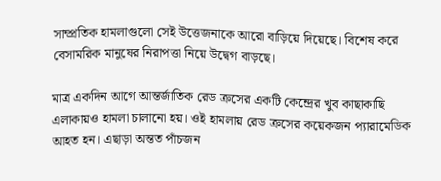সাম্প্রতিক হামলাগুলো সেই উত্তেজনাকে আরো বাড়িয়ে দিয়েছে। বিশেষ করে বেসামরিক মানুষের নিরাপত্তা নিয়ে উদ্বেগ বাড়ছে।

মাত্র একদিন আগে আন্তর্জাতিক রেড ক্রসের একটি কেন্দ্রের খুব কাছাকাছি এলাকায়ও হামলা চালানো হয়। ওই হামলায় রেড ক্রসের কয়েকজন প্যারামেডিক আহত হন। এছাড়া অন্তত পাঁচজন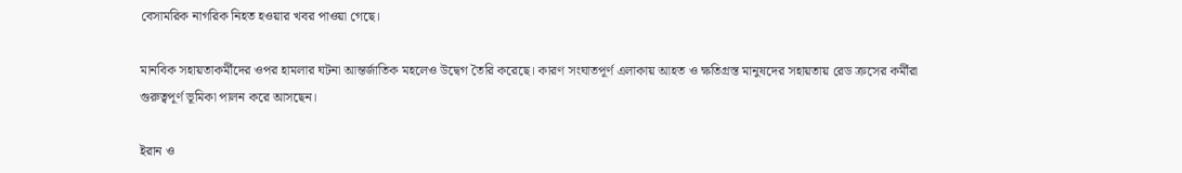বেসামরিক নাগরিক নিহত হওয়ার খবর পাওয়া গেছে।

মানবিক সহায়তাকর্মীদের ওপর হামলার ঘটনা আন্তর্জাতিক মহলেও উদ্বেগ তৈরি করেছে। কারণ সংঘাতপূর্ণ এলাকায় আহত ও ক্ষতিগ্রস্ত মানুষদের সহায়তায় রেড ক্রসের কর্মীরা গুরুত্বপূর্ণ ভূমিকা পালন করে আসছেন।

ইরান ও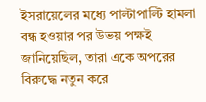ইসরায়েলের মধ্যে পাল্টাপাল্টি হামলা বন্ধ হওয়ার পর উভয় পক্ষই জানিয়েছিল, তারা একে অপরের বিরুদ্ধে নতুন করে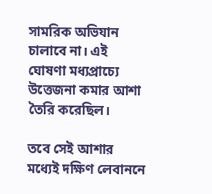সামরিক অভিযান চালাবে না। এই ঘোষণা মধ্যপ্রাচ্যে উত্তেজনা কমার আশা তৈরি করেছিল।

তবে সেই আশার মধ্যেই দক্ষিণ লেবাননে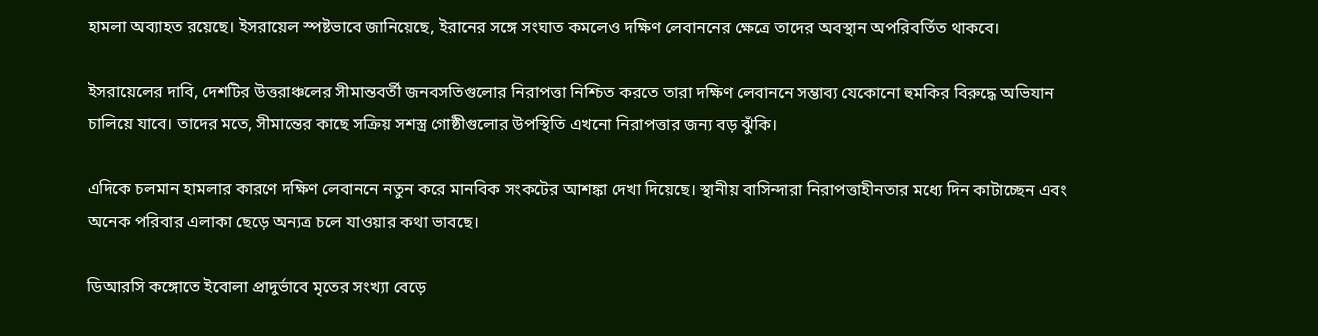হামলা অব্যাহত রয়েছে। ইসরায়েল স্পষ্টভাবে জানিয়েছে, ইরানের সঙ্গে সংঘাত কমলেও দক্ষিণ লেবাননের ক্ষেত্রে তাদের অবস্থান অপরিবর্তিত থাকবে।

ইসরায়েলের দাবি, দেশটির উত্তরাঞ্চলের সীমান্তবর্তী জনবসতিগুলোর নিরাপত্তা নিশ্চিত করতে তারা দক্ষিণ লেবাননে সম্ভাব্য যেকোনো হুমকির বিরুদ্ধে অভিযান চালিয়ে যাবে। তাদের মতে, সীমান্তের কাছে সক্রিয় সশস্ত্র গোষ্ঠীগুলোর উপস্থিতি এখনো নিরাপত্তার জন্য বড় ঝুঁকি।

এদিকে চলমান হামলার কারণে দক্ষিণ লেবাননে নতুন করে মানবিক সংকটের আশঙ্কা দেখা দিয়েছে। স্থানীয় বাসিন্দারা নিরাপত্তাহীনতার মধ্যে দিন কাটাচ্ছেন এবং অনেক পরিবার এলাকা ছেড়ে অন্যত্র চলে যাওয়ার কথা ভাবছে।

ডিআরসি কঙ্গোতে ইবোলা প্রাদুর্ভাবে মৃতের সংখ্যা বেড়ে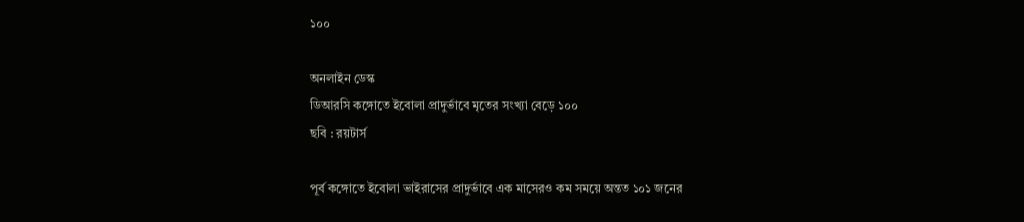১০০

অনলাইন ডেস্ক
ডিআরসি কঙ্গোতে ইবোলা প্রাদুর্ভাবে মৃতের সংখ্যা বেড়ে ১০০
ছবি : রয়টার্স

পূর্ব কঙ্গোতে ইবোলা ভাইরাসের প্রাদুর্ভাবে এক মাসেরও কম সময়ে অন্তত ১০১ জনের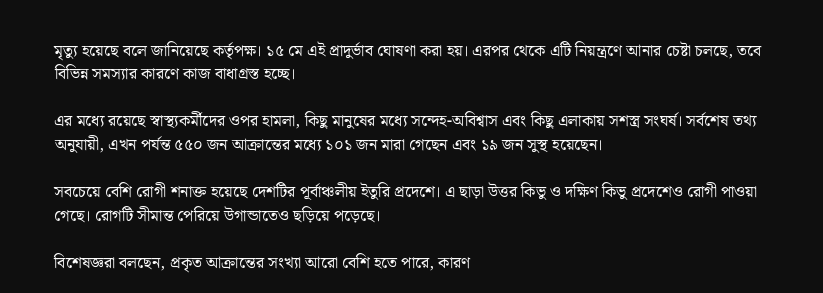মৃত্যু হয়েছে বলে জানিয়েছে কর্তৃপক্ষ। ১৫ মে এই প্রাদুর্ভাব ঘোষণা করা হয়। এরপর থেকে এটি নিয়ন্ত্রণে আনার চেষ্টা চলছে, তবে বিভিন্ন সমস্যার কারণে কাজ বাধাগ্রস্ত হচ্ছে।

এর মধ্যে রয়েছে স্বাস্থ্যকর্মীদের ওপর হামলা, কিছু মানুষের মধ্যে সন্দেহ-অবিশ্বাস এবং কিছু এলাকায় সশস্ত্র সংঘর্ষ। সর্বশেষ তথ্য অনুযায়ী, এখন পর্যন্ত ৫৫০ জন আক্রান্তের মধ্যে ১০১ জন মারা গেছেন এবং ১৯ জন সুস্থ হয়েছেন।

সবচেয়ে বেশি রোগী শনাক্ত হয়েছে দেশটির পূর্বাঞ্চলীয় ইতুরি প্রদেশে। এ ছাড়া উত্তর কিভু ও দক্ষিণ কিভু প্রদেশেও রোগী পাওয়া গেছে। রোগটি সীমান্ত পেরিয়ে উগান্ডাতেও ছড়িয়ে পড়েছে।

বিশেষজ্ঞরা বলছেন, প্রকৃত আক্রান্তের সংখ্যা আরো বেশি হতে পারে, কারণ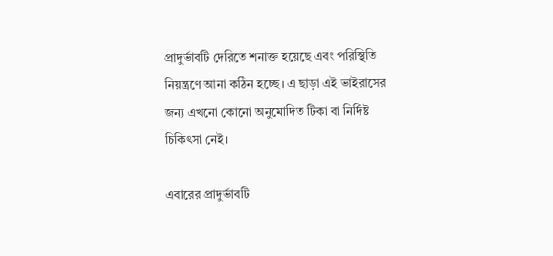প্রাদুর্ভাবটি দেরিতে শনাক্ত হয়েছে এবং পরিস্থিতি নিয়ন্ত্রণে আনা কঠিন হচ্ছে। এ ছাড়া এই ভাইরাসের জন্য এখনো কোনো অনুমোদিত টিকা বা নির্দিষ্ট চিকিৎসা নেই।

এবারের প্রাদুর্ভাবটি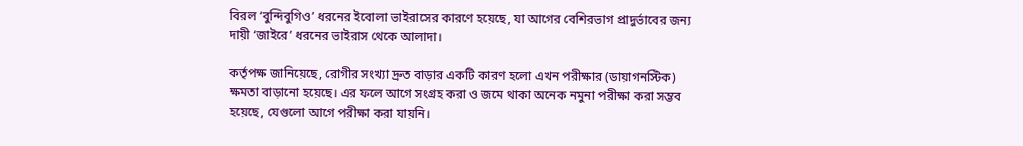বিরল ‘বুন্দিবুগিও’ ধরনের ইবোলা ভাইরাসের কারণে হয়েছে, যা আগের বেশিরভাগ প্রাদুর্ভাবের জন্য দায়ী ‘জাইরে’ ধরনের ভাইরাস থেকে আলাদা।

কর্তৃপক্ষ জানিয়েছে, রোগীর সংখ্যা দ্রুত বাড়ার একটি কারণ হলো এখন পরীক্ষার (ডায়াগনস্টিক) ক্ষমতা বাড়ানো হয়েছে। এর ফলে আগে সংগ্রহ করা ও জমে থাকা অনেক নমুনা পরীক্ষা করা সম্ভব হয়েছে, যেগুলো আগে পরীক্ষা করা যায়নি।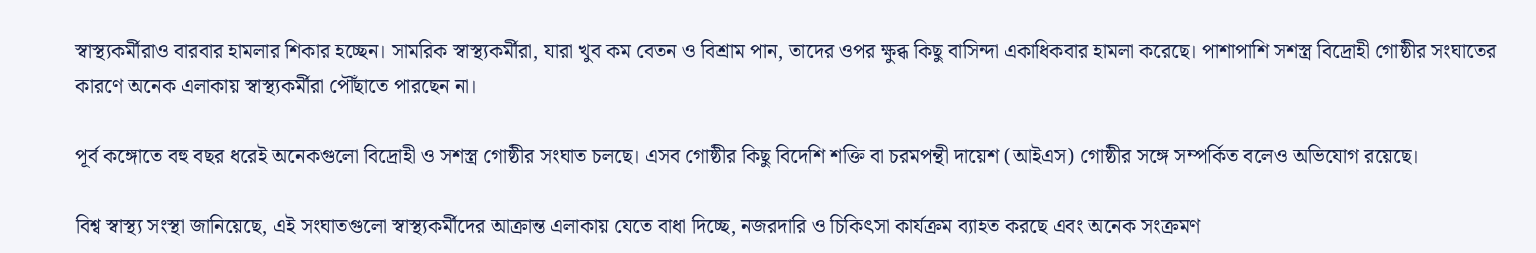স্বাস্থ্যকর্মীরাও বারবার হামলার শিকার হচ্ছেন। সামরিক স্বাস্থ্যকর্মীরা, যারা খুব কম বেতন ও বিশ্রাম পান, তাদের ওপর ক্ষুব্ধ কিছু বাসিন্দা একাধিকবার হামলা করেছে। পাশাপাশি সশস্ত্র বিদ্রোহী গোষ্ঠীর সংঘাতের কারণে অনেক এলাকায় স্বাস্থ্যকর্মীরা পৌঁছাতে পারছেন না।

পূর্ব কঙ্গোতে বহু বছর ধরেই অনেকগুলো বিদ্রোহী ও সশস্ত্র গোষ্ঠীর সংঘাত চলছে। এসব গোষ্ঠীর কিছু বিদেশি শক্তি বা চরমপন্থী দায়েশ (আইএস) গোষ্ঠীর সঙ্গে সম্পর্কিত বলেও অভিযোগ রয়েছে।

বিশ্ব স্বাস্থ্য সংস্থা জানিয়েছে, এই সংঘাতগুলো স্বাস্থ্যকর্মীদের আক্রান্ত এলাকায় যেতে বাধা দিচ্ছে, নজরদারি ও চিকিৎসা কার্যক্রম ব্যাহত করছে এবং অনেক সংক্রমণ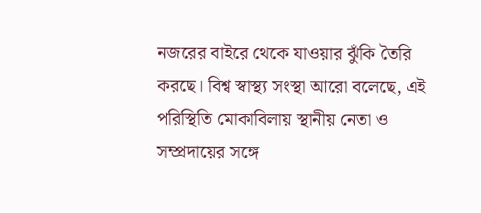নজরের বাইরে থেকে যাওয়ার ঝুঁকি তৈরি করছে। বিশ্ব স্বাস্থ্য সংস্থা আরো বলেছে, এই পরিস্থিতি মোকাবিলায় স্থানীয় নেতা ও সম্প্রদায়ের সঙ্গে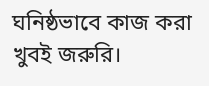ঘনিষ্ঠভাবে কাজ করা খুবই জরুরি।